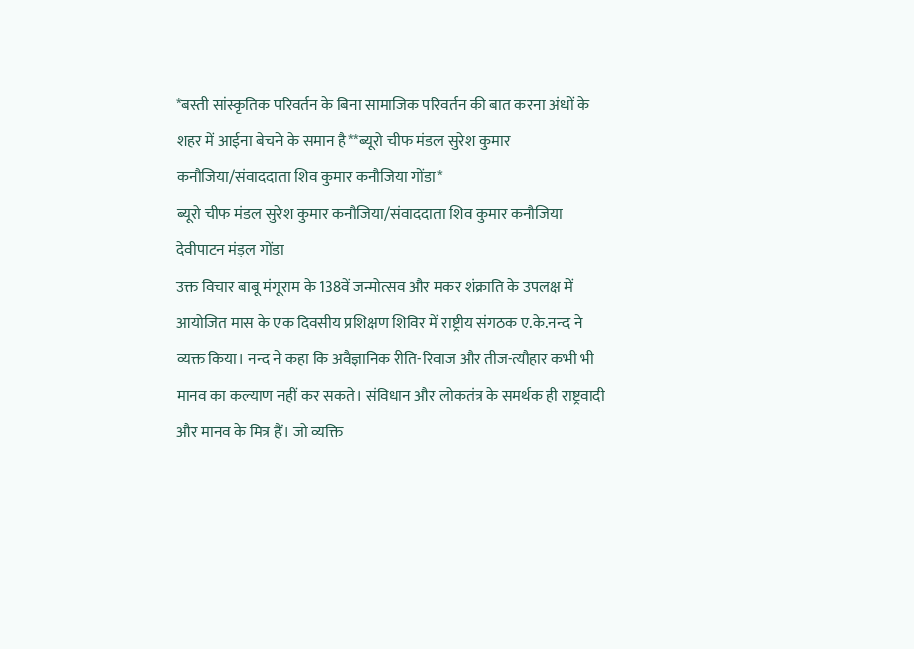*बस्ती सांस्कृतिक परिवर्तन के बिना सामाजिक परिवर्तन की बात करना अंधों के शहर में आईना बेचने के समान है**ब्यूरो चीफ मंडल सुरेश कुमार कनौजिया/संवाददाता शिव कुमार कनौजिया गोंडा*
ब्यूरो चीफ मंडल सुरेश कुमार कनौजिया/संवाददाता शिव कुमार कनौजिया देवीपाटन मंड़ल गोंडा
उक्त विचार बाबू मंगूराम के 138वें जन्मोत्सव और मकर शंक्राति के उपलक्ष में आयोजित मास के एक दिवसीय प्रशिक्षण शिविर में राष्ट्रीय संगठक ए.के.नन्द ने व्यक्त किया। नन्द ने कहा कि अवैज्ञानिक रीति-रिवाज और तीज-त्यौहार कभी भी मानव का कल्याण नहीं कर सकते। संविधान और लोकतंत्र के समर्थक ही राष्ट्रवादी और मानव के मित्र हैं। जो व्यक्ति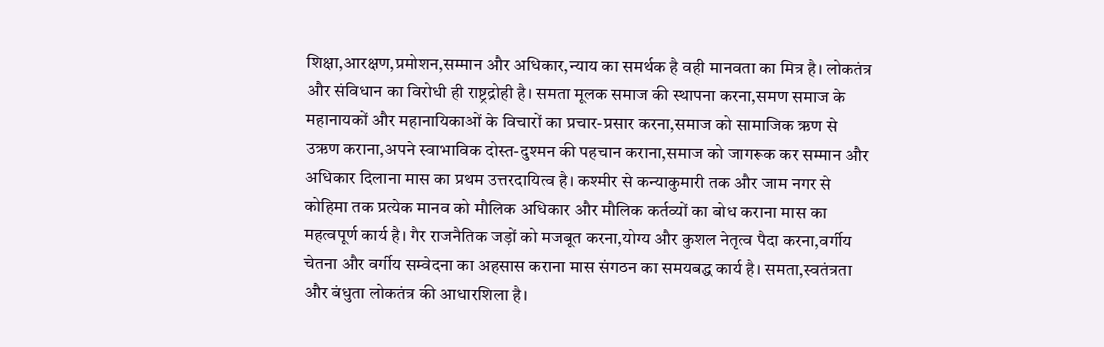शिक्षा,आरक्षण,प्रमोशन,सम्मान और अधिकार,न्याय का समर्थक है वही मानवता का मित्र है। लोकतंत्र और संविधान का विरोधी ही राष्ट्रद्रोही है। समता मूलक समाज की स्थापना करना,समण समाज के महानायकों और महानायिकाओं के विचारों का प्रचार-प्रसार करना,समाज को सामाजिक ऋण से उऋण कराना,अपने स्वाभाविक दोस्त-दुश्मन की पहचान कराना,समाज को जागरूक कर सम्मान और अधिकार दिलाना मास का प्रथम उत्तरदायित्व है। कश्मीर से कन्याकुमारी तक और जाम नगर से कोहिमा तक प्रत्येक मानव को मौलिक अधिकार और मौलिक कर्तव्यों का बोध कराना मास का महत्वपूर्ण कार्य है। गैर राजनैतिक जड़ों को मजबूत करना,योग्य और कुशल नेतृत्व पैदा करना,वर्गीय चेतना और वर्गीय सम्वेदना का अहसास कराना मास संगठन का समयबद्ध कार्य है। समता,स्वतंत्रता और बंधुता लोकतंत्र की आधारशिला है।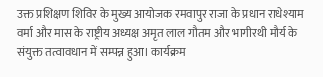उक्त प्रशिक्षण शिविर के मुख्य आयोजक रमवापुर राजा के प्रधान राधेश्याम वर्मा और मास के राष्ट्रीय अध्यक्ष अमृत लाल गौतम और भागीरथी मौर्य के संयुक्त तत्वावधान में सम्पन्न हुआ। कार्यक्रम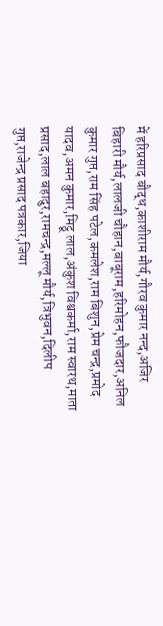में हरिप्रसाद बौद्ध,काशीराम मौर्य,गौरव कुमार नन्द,अजिर बिहारी मौर्य,लालजी चौहान,बाबूराम,हरिमोहन,फौजदार,अनिल कुमार गुप्त,राम सिंह पटेल,कमलेश,राम बिशुन,प्रेम चन्द्र,प्रमोद यादव,अमन कुमार,मिट्ठू लाल,अंकुश विश्वकर्मा,राम स्वारथ,माता प्रसाद,लाल बहादुर,रामचन्द्र,मल्लू मौर्य,त्रिभुवन,दिलीप गुप्त,राजेन्द्र प्रसाद पत्रकार,जिया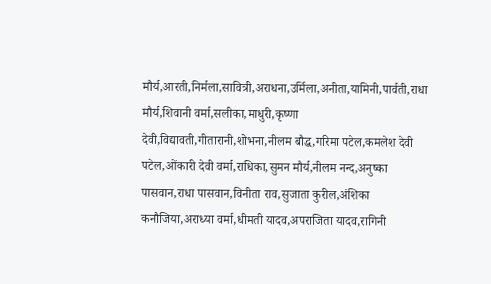मौर्य,आरती,निर्मला,सावित्री,अराधना,उर्मिला,अनीता,यामिनी,पार्वती,राधा मौर्य,शिवानी वर्मा,सलीका,माधुरी,कृष्णा देवी,विद्यावती,गीतारानी,शोभना,नीलम बौद्ध,गरिमा पटेल,कमलेश देवी पटेल,ओंकारी देवी वर्मा,राधिका,सुमन मौर्य,नीलम नन्द,अनुष्का पासवान,राधा पासवान,विनीता राव,सुजाता कुरील,अंशिका कनौजिया,अराध्या वर्मा,धीमती यादव,अपराजिता यादव,रागिनी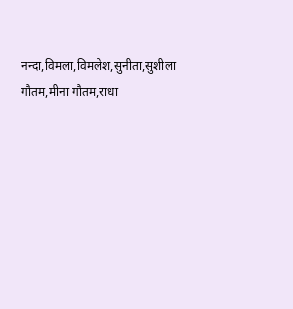नन्दा,विमला,विमलेश,सुनीता,सुशीला गौतम,मीना गौतम,राधा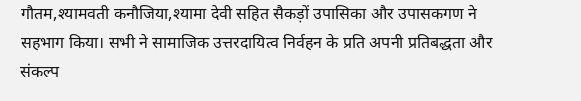गौतम,श्यामवती कनौजिया,श्यामा देवी सहित सैकड़ों उपासिका और उपासकगण ने सहभाग किया। सभी ने सामाजिक उत्तरदायित्व निर्वहन के प्रति अपनी प्रतिबद्धता और संकल्प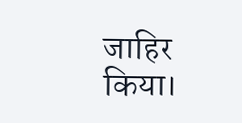जाहिर किया।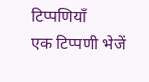टिप्पणियाँ
एक टिप्पणी भेजें